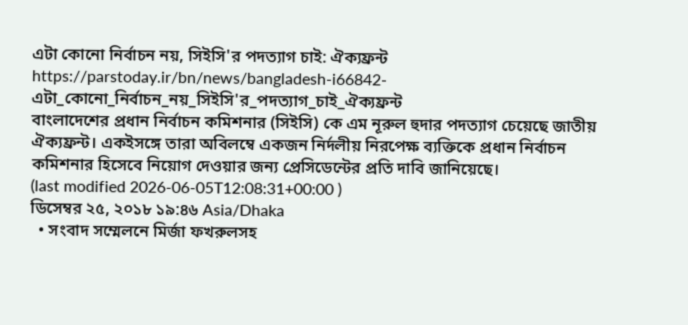এটা কোনো নির্বাচন নয়, সিইসি'র পদত্যাগ চাই: ঐক্যফ্রন্ট
https://parstoday.ir/bn/news/bangladesh-i66842-এটা_কোনো_নির্বাচন_নয়_সিইসি'র_পদত্যাগ_চাই_ঐক্যফ্রন্ট
বাংলাদেশের প্রধান নির্বাচন কমিশনার (সিইসি) কে এম নূরুল হুদার পদত্যাগ চেয়েছে জাতীয় ঐক্যফ্রন্ট। একইসঙ্গে তারা অবিলম্বে একজন নির্দলীয় নিরপেক্ষ ব্যক্তিকে প্রধান নির্বাচন কমিশনার হিসেবে নিয়োগ দেওয়ার জন্য প্রেসিডেন্টের প্রতি দাবি জানিয়েছে।
(last modified 2026-06-05T12:08:31+00:00 )
ডিসেম্বর ২৫, ২০১৮ ১৯:৪৬ Asia/Dhaka
  • সংবাদ সম্মেলনে মির্জা ফখরুলসহ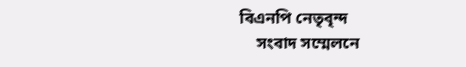বিএনপি নেতৃবৃন্দ
    সংবাদ সম্মেলনে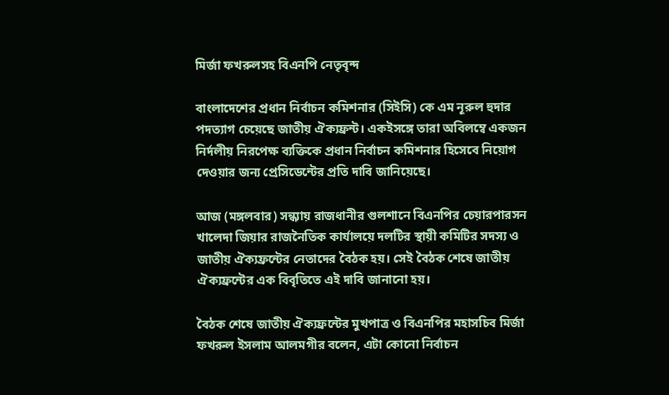মির্জা ফখরুলসহ বিএনপি নেতৃবৃন্দ

বাংলাদেশের প্রধান নির্বাচন কমিশনার (সিইসি) কে এম নূরুল হুদার পদত্যাগ চেয়েছে জাতীয় ঐক্যফ্রন্ট। একইসঙ্গে তারা অবিলম্বে একজন নির্দলীয় নিরপেক্ষ ব্যক্তিকে প্রধান নির্বাচন কমিশনার হিসেবে নিয়োগ দেওয়ার জন্য প্রেসিডেন্টের প্রতি দাবি জানিয়েছে।

আজ (মঙ্গলবার) সন্ধ্যায় রাজধানীর গুলশানে বিএনপির চেয়ারপারসন খালেদা জিয়ার রাজনৈতিক কার্যালয়ে দলটির স্থায়ী কমিটির সদস্য ও জাতীয় ঐক্যফ্রন্টের নেতাদের বৈঠক হয়। সেই বৈঠক শেষে জাতীয় ঐক্যফ্রন্টের এক বিবৃতিতে এই দাবি জানানো হয়।

বৈঠক শেষে জাতীয় ঐক্যফ্রন্টের মুখপাত্র ও বিএনপির মহাসচিব মির্জা ফখরুল ইসলাম আলমগীর বলেন, এটা কোনো নির্বাচন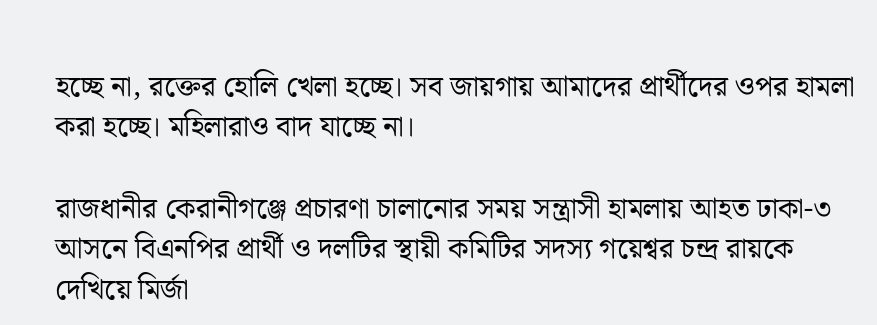হচ্ছে না, রক্তের হোলি খেলা হচ্ছে। সব জায়গায় আমাদের প্রার্থীদের ওপর হামলা করা হচ্ছে। মহিলারাও বাদ যাচ্ছে না।

রাজধানীর কেরানীগঞ্জে প্রচারণা চালানোর সময় সন্ত্রাসী হামলায় আহত ঢাকা-৩ আসনে বিএনপির প্রার্থী ও দলটির স্থায়ী কমিটির সদস্য গয়েশ্বর চন্দ্র রায়কে দেখিয়ে মির্জা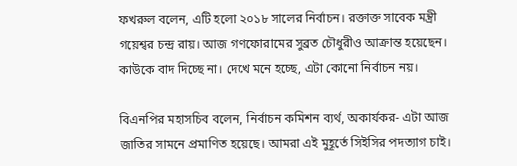ফখরুল বলেন, এটি হলো ২০১৮ সালের নির্বাচন। রক্তাক্ত সাবেক মন্ত্রী গয়েশ্বর চন্দ্র রায়। আজ গণফোরামের সুব্রত চৌধুরীও আক্রান্ত হয়েছেন। কাউকে বাদ দিচ্ছে না। দেখে মনে হচ্ছে, এটা কোনো নির্বাচন নয়।

বিএনপির মহাসচিব বলেন, নির্বাচন কমিশন ব্যর্থ, অকার্যকর- এটা আজ জাতির সামনে প্রমাণিত হয়েছে। আমরা এই মুহূর্তে সিইসির পদত্যাগ চাই।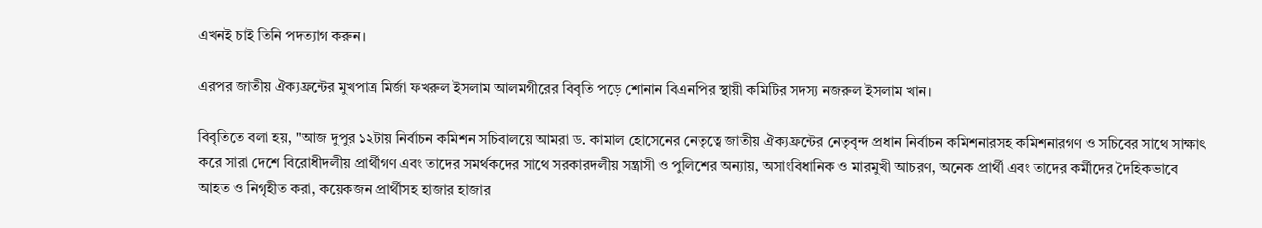এখনই চাই তিনি পদত্যাগ করুন।

এরপর জাতীয় ঐক্যফ্রন্টের মুখপাত্র মির্জা ফখরুল ইসলাম আলমগীরের বিবৃতি পড়ে শোনান বিএনপির স্থায়ী কমিটির সদস্য নজরুল ইসলাম খান।

বিবৃতিতে বলা হয়, "আজ দুপুর ১২টায় নির্বাচন কমিশন সচিবালয়ে আমরা ড. কামাল হোসেনের নেতৃত্বে জাতীয় ঐক্যফ্রন্টের নেতৃবৃন্দ প্রধান নির্বাচন কমিশনারসহ কমিশনারগণ ও সচিবের সাথে সাক্ষাৎ করে সারা দেশে বিরোধীদলীয় প্রার্থীগণ এবং তাদের সমর্থকদের সাথে সরকারদলীয় সন্ত্রাসী ও পুলিশের অন্যায়, অসাংবিধানিক ও মারমুখী আচরণ, অনেক প্রার্থী এবং তাদের কর্মীদের দৈহিকভাবে আহত ও নিগৃহীত করা, কয়েকজন প্রার্থীসহ হাজার হাজার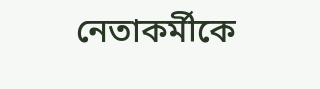নেতাকর্মীকে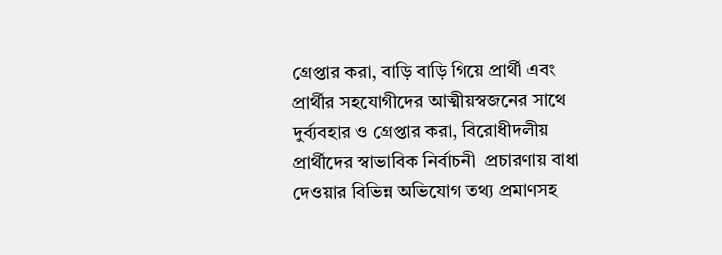গ্রেপ্তার করা, বাড়ি বাড়ি গিয়ে প্রার্থী এবং প্রার্থীর সহযোগীদের আত্মীয়স্বজনের সাথে দুর্ব্যবহার ও গ্রেপ্তার করা, বিরোধীদলীয় প্রার্থীদের স্বাভাবিক নির্বাচনী  প্রচারণায় বাধা দেওয়ার বিভিন্ন অভিযোগ তথ্য প্রমাণসহ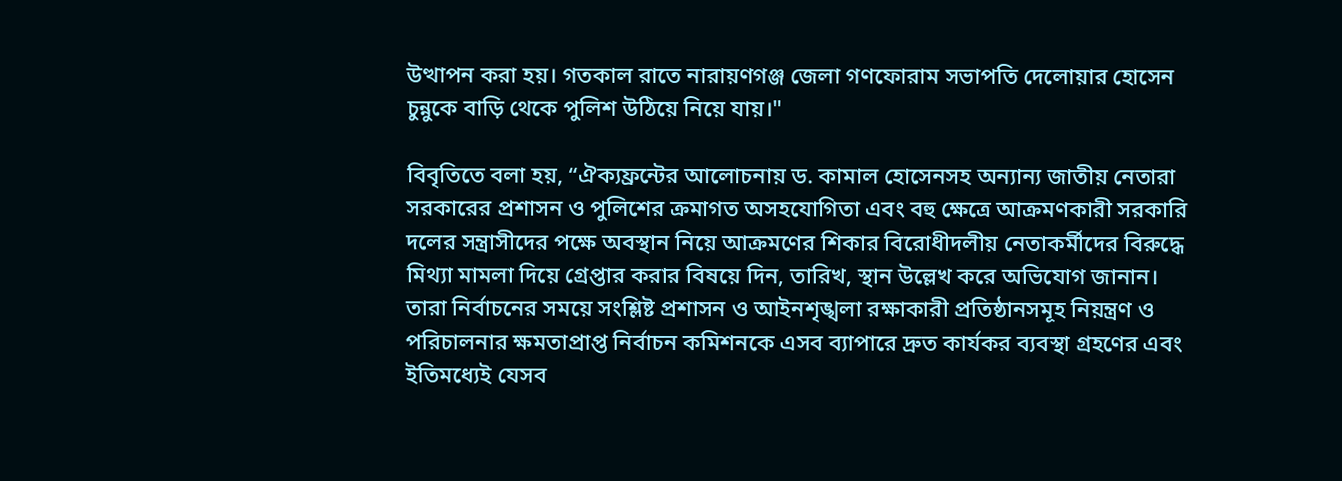উত্থাপন করা হয়। গতকাল রাতে নারায়ণগঞ্জ জেলা গণফোরাম সভাপতি দেলোয়ার হোসেন চুন্নুকে বাড়ি থেকে পুলিশ উঠিয়ে নিয়ে যায়।"

বিবৃতিতে বলা হয়, “ঐক্যফ্রন্টের আলোচনায় ড. কামাল হোসেনসহ অন্যান্য জাতীয় নেতারা সরকারের প্রশাসন ও পুলিশের ক্রমাগত অসহযোগিতা এবং বহু ক্ষেত্রে আক্রমণকারী সরকারি দলের সন্ত্রাসীদের পক্ষে অবস্থান নিয়ে আক্রমণের শিকার বিরোধীদলীয় নেতাকর্মীদের বিরুদ্ধে মিথ্যা মামলা দিয়ে গ্রেপ্তার করার বিষয়ে দিন, তারিখ, স্থান উল্লেখ করে অভিযোগ জানান। তারা নির্বাচনের সময়ে সংশ্লিষ্ট প্রশাসন ও আইনশৃঙ্খলা রক্ষাকারী প্রতিষ্ঠানসমূহ নিয়ন্ত্রণ ও পরিচালনার ক্ষমতাপ্রাপ্ত নির্বাচন কমিশনকে এসব ব্যাপারে দ্রুত কার্যকর ব্যবস্থা গ্রহণের এবং ইতিমধ্যেই যেসব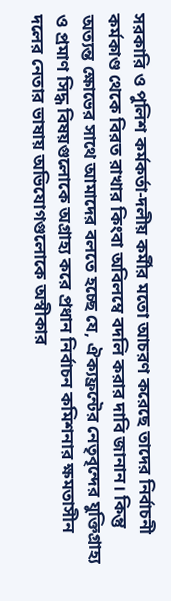সরকারি ও পুলিশ কর্মকর্তা-দলীয় কর্মীর মতো আচরণ করেছে তাদের নির্বাচনী কর্মকাণ্ড থেকে বিরত রাখার কিংবা অবিলম্বে বদলি করার দাবি জানান। কিন্তু অত্যন্ত ক্ষোভের সাথে আমাদের বলতে হচ্ছে যে, ঐক্যফ্রন্টের নেতৃবৃন্দের যুক্তিগ্রাহ্য ও প্রমাণ সিদ্ধ বিষয়গুলোকে অগ্রাহ্য করে প্রধান নির্বাচন কমিশনার ক্ষমতাসীন দলের নেতার ভাষায় অভিযোগগুলোকে অস্বীকার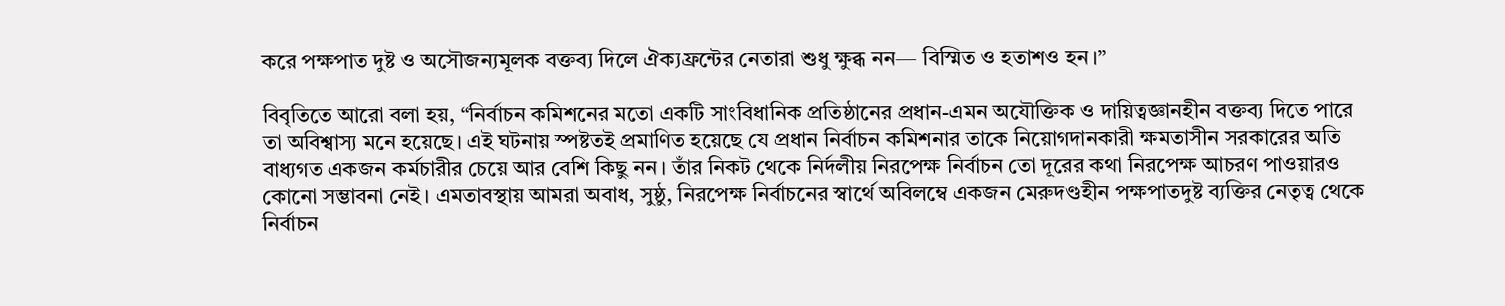করে পক্ষপাত দুষ্ট ও অসৌজন্যমূলক বক্তব্য দিলে ঐক্যফ্রন্টের নেতারা শুধু ক্ষুব্ধ নন— বিস্মিত ও হতাশও হন।”

বিবৃতিতে আরো বলা হয়, “নির্বাচন কমিশনের মতো একটি সাংবিধানিক প্রতিষ্ঠানের প্রধান-এমন অযৌক্তিক ও দায়িত্বজ্ঞানহীন বক্তব্য দিতে পারে তা অবিশ্বাস্য মনে হয়েছে। এই ঘটনায় স্পষ্টতই প্রমাণিত হয়েছে যে প্রধান নির্বাচন কমিশনার তাকে নিয়োগদানকারী ক্ষমতাসীন সরকারের অতি বাধ্যগত একজন কর্মচারীর চেয়ে আর বেশি কিছু নন। তাঁর নিকট থেকে নির্দলীয় নিরপেক্ষ নির্বাচন তো দূরের কথা নিরপেক্ষ আচরণ পাওয়ারও কোনো সম্ভাবনা নেই। এমতাবস্থায় আমরা অবাধ, সুষ্ঠু, নিরপেক্ষ নির্বাচনের স্বার্থে অবিলম্বে একজন মেরুদণ্ডহীন পক্ষপাতদুষ্ট ব্যক্তির নেতৃত্ব থেকে নির্বাচন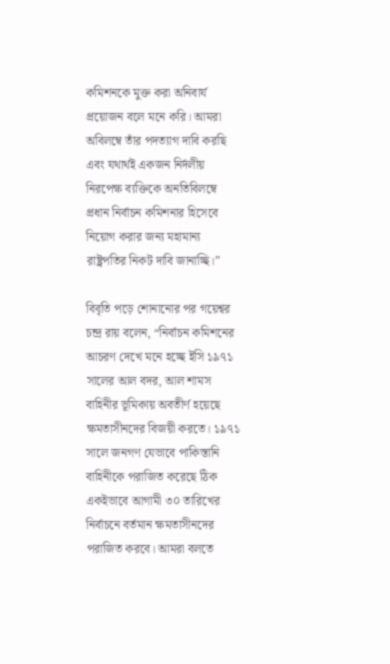কমিশনকে মুক্ত করা অনিবার্য প্রয়োজন বলে মনে করি। আমরা অবিলম্বে তাঁর পদত্যাগ দাবি করছি এবং যথার্থই একজন নির্দলীয় নিরপেক্ষ ব্যক্তিকে অনতিবিলম্বে প্রধান নির্বাচন কমিশনার হিসেবে নিয়োগ করার জন্য মহামান্য রাষ্ট্রপতির নিকট দাবি জানাচ্ছি।”

বিবৃতি পড়ে শোনানোর পর গয়েশ্বর চন্দ্র রায় বলেন, “নির্বাচন কমিশনের আচরণ দেখে মনে হচ্ছে ইসি ১৯৭১ সালের আল বদর, আল শামস বাহিনীর ভূমিকায় অবতীর্ণ হয়েছে ক্ষমতাসীনদের বিজয়ী করতে। ১৯৭১ সালে জনগণ যেভাবে পাকিস্তানি বাহিনীকে পরাজিত করেছে ঠিক একইভাবে আগামী ৩০ তারিখের নির্বাচনে বর্তমান ক্ষমতাসীনদের পরাজিত করবে। আমরা বলতে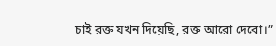চাই রক্ত যখন দিয়েছি, রক্ত আরো দেবো।”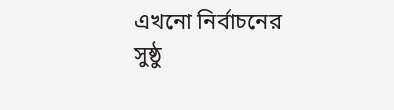এখনো নির্বাচনের সুষ্ঠু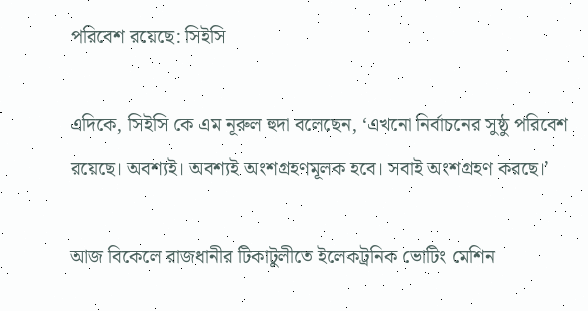পরিবেশ রয়েছে: সিইসি

এদিকে, সিইসি কে এম নূরুল হুদা বলেছেন, ‘এখনো নির্বাচনের সুষ্ঠু পরিবেশ রয়েছে। অবশ্যই। অবশ্যই অংশগ্রহণমূলক হবে। সবাই অংশগ্রহণ করছে।’

আজ বিকেলে রাজধানীর টিকাটুলীতে ইলেকট্রনিক ভোটিং মেশিন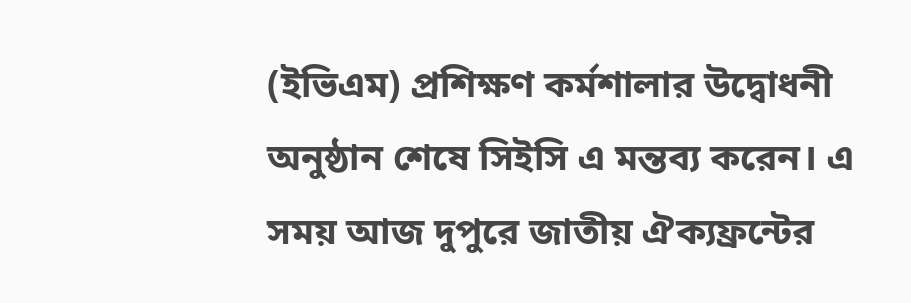(ইভিএম) প্রশিক্ষণ কর্মশালার উদ্বোধনী অনুষ্ঠান শেষে সিইসি এ মন্তব্য করেন। এ সময় আজ দুপুরে জাতীয় ঐক্যফ্রন্টের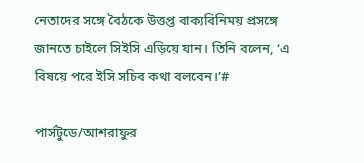নেতাদের সঙ্গে বৈঠকে উত্তপ্ত বাক্যবিনিময় প্রসঙ্গে জানতে চাইলে সিইসি এড়িয়ে যান। তিনি বলেন, ‘এ বিষয়ে পরে ইসি সচিব কথা বলবেন।’#

পার্সটুডে/আশরাফুর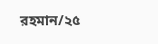রহমান/২৫